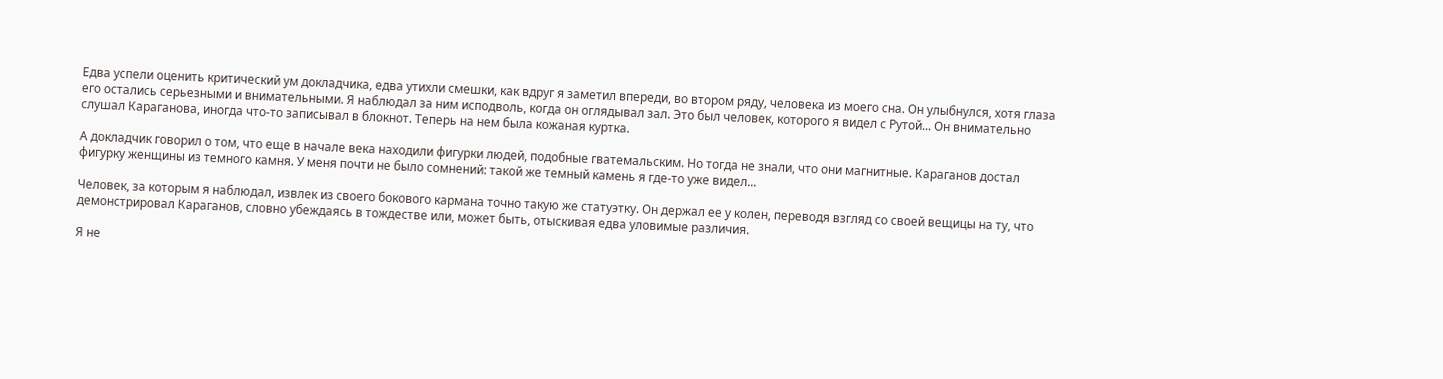Едва успели оценить критический ум докладчика, едва утихли смешки, как вдруг я заметил впереди, во втором ряду, человека из моего сна. Он улыбнулся, хотя глаза его остались серьезными и внимательными. Я наблюдал за ним исподволь, когда он оглядывал зал. Это был человек, которого я видел с Рутой... Он внимательно слушал Караганова, иногда что-то записывал в блокнот. Теперь на нем была кожаная куртка.

А докладчик говорил о том, что еще в начале века находили фигурки людей, подобные гватемальским. Но тогда не знали, что они магнитные. Караганов достал фигурку женщины из темного камня. У меня почти не было сомнений: такой же темный камень я где-то уже видел...

Человек, за которым я наблюдал, извлек из своего бокового кармана точно такую же статуэтку. Он держал ее у колен, переводя взгляд со своей вещицы на ту, что демонстрировал Караганов, словно убеждаясь в тождестве или, может быть, отыскивая едва уловимые различия.

Я не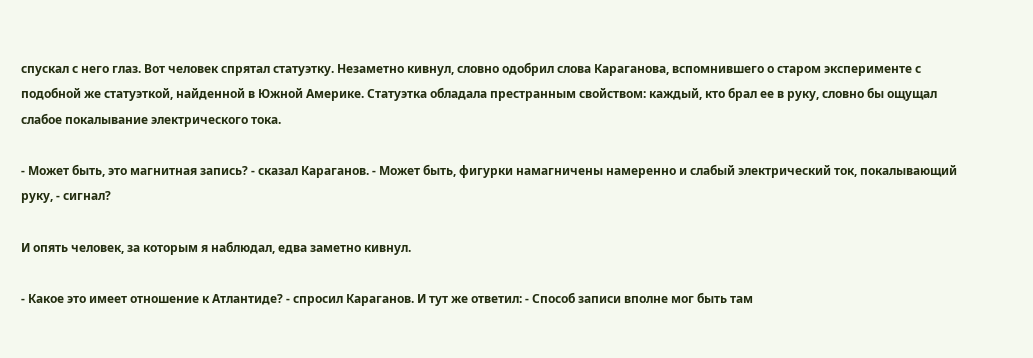спускал с него глаз. Вот человек спрятал статуэтку. Незаметно кивнул, словно одобрил слова Караганова, вспомнившего о старом эксперименте с подобной же статуэткой, найденной в Южной Америке. Статуэтка обладала престранным свойством: каждый, кто брал ее в руку, словно бы ощущал слабое покалывание электрического тока.

- Может быть, это магнитная запись? - сказал Караганов. - Может быть, фигурки намагничены намеренно и слабый электрический ток, покалывающий руку, - сигнал?

И опять человек, за которым я наблюдал, едва заметно кивнул.

- Какое это имеет отношение к Атлантиде? - спросил Караганов. И тут же ответил: - Способ записи вполне мог быть там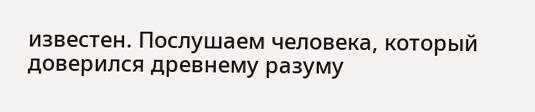известен. Послушаем человека, который доверился древнему разуму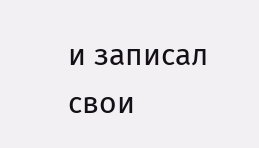и записал свои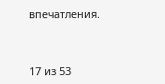впечатления.



17 из 53